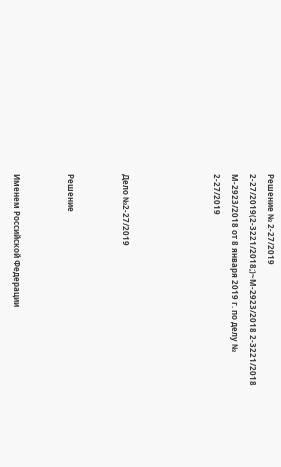Решение № 2-27/2019 2-27/2019(2-3221/2018;)~М-2923/2018 2-3221/2018 М-2923/2018 от 8 января 2019 г. по делу № 2-27/2019




Дело №2-27/2019


Решение


Именем Российской Федерации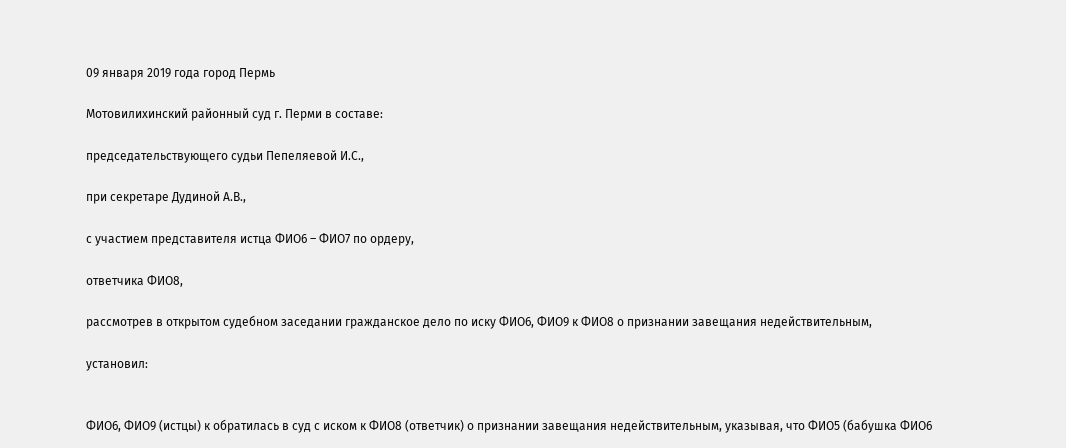09 января 2019 года город Пермь

Мотовилихинский районный суд г. Перми в составе:

председательствующего судьи Пепеляевой И.С.,

при секретаре Дудиной А.В.,

с участием представителя истца ФИО6 – ФИО7 по ордеру,

ответчика ФИО8,

рассмотрев в открытом судебном заседании гражданское дело по иску ФИО6, ФИО9 к ФИО8 о признании завещания недействительным,

установил:


ФИО6, ФИО9 (истцы) к обратилась в суд с иском к ФИО8 (ответчик) о признании завещания недействительным, указывая, что ФИО5 (бабушка ФИО6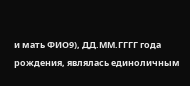и мать ФИО9), ДД.ММ.ГГГГ года рождения, являлась единоличным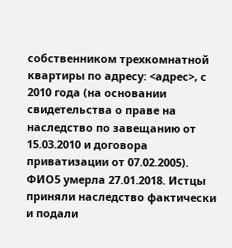собственником трехкомнатной квартиры по адресу: <адрес>, с 2010 года (на основании свидетельства о праве на наследство по завещанию от 15.03.2010 и договора приватизации от 07.02.2005). ФИО5 умерла 27.01.2018. Истцы приняли наследство фактически и подали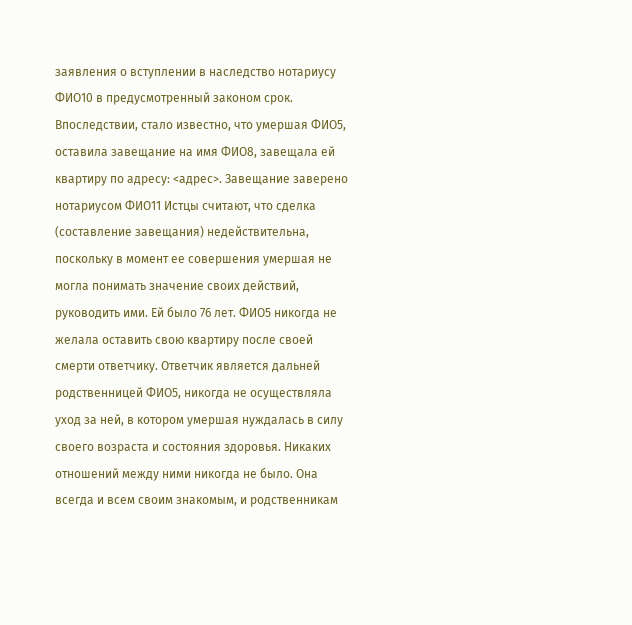заявления о вступлении в наследство нотариусу ФИО10 в предусмотренный законом срок. Впоследствии, стало известно, что умершая ФИО5, оставила завещание на имя ФИО8, завещала ей квартиру по адресу: <адрес>. Завещание заверено нотариусом ФИО11 Истцы считают, что сделка (составление завещания) недействительна, поскольку в момент ее совершения умершая не могла понимать значение своих действий, руководить ими. Ей было 76 лет. ФИО5 никогда не желала оставить свою квартиру после своей смерти ответчику. Ответчик является дальней родственницей ФИО5, никогда не осуществляла уход за ней, в котором умершая нуждалась в силу своего возраста и состояния здоровья. Никаких отношений между ними никогда не было. Она всегда и всем своим знакомым, и родственникам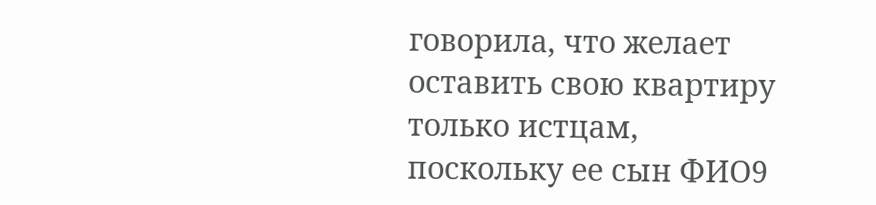говорила, что желает оставить свою квартиру только истцам, поскольку ее сын ФИО9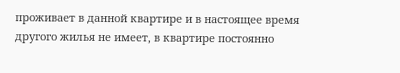проживает в данной квартире и в настоящее время другого жилья не имеет, в квартире постоянно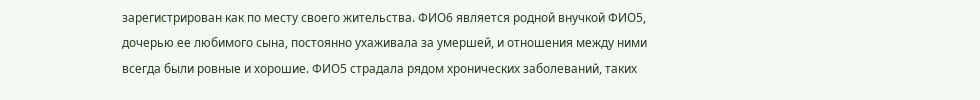зарегистрирован как по месту своего жительства. ФИО6 является родной внучкой ФИО5, дочерью ее любимого сына, постоянно ухаживала за умершей, и отношения между ними всегда были ровные и хорошие. ФИО5 страдала рядом хронических заболеваний, таких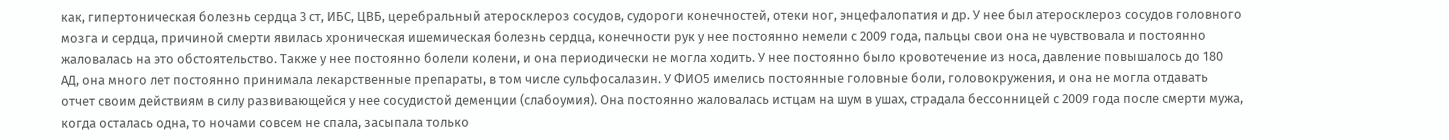как, гипертоническая болезнь сердца 3 ст, ИБС, ЦВБ, церебральный атеросклероз сосудов, судороги конечностей, отеки ног, энцефалопатия и др. У нее был атеросклероз сосудов головного мозга и сердца, причиной смерти явилась хроническая ишемическая болезнь сердца, конечности рук у нее постоянно немели с 2009 года, пальцы свои она не чувствовала и постоянно жаловалась на это обстоятельство. Также у нее постоянно болели колени, и она периодически не могла ходить. У нее постоянно было кровотечение из носа, давление повышалось до 180 АД, она много лет постоянно принимала лекарственные препараты, в том числе сульфосалазин. У ФИО5 имелись постоянные головные боли, головокружения, и она не могла отдавать отчет своим действиям в силу развивающейся у нее сосудистой деменции (слабоумия). Она постоянно жаловалась истцам на шум в ушах, страдала бессонницей с 2009 года после смерти мужа, когда осталась одна, то ночами совсем не спала, засыпала только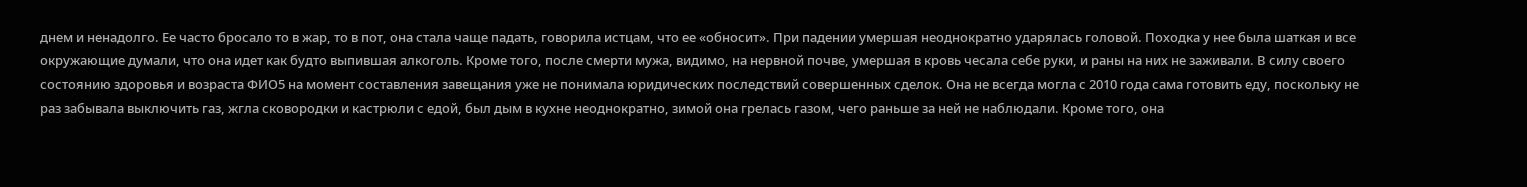днем и ненадолго. Ее часто бросало то в жар, то в пот, она стала чаще падать, говорила истцам, что ее «обносит». При падении умершая неоднократно ударялась головой. Походка у нее была шаткая и все окружающие думали, что она идет как будто выпившая алкоголь. Кроме того, после смерти мужа, видимо, на нервной почве, умершая в кровь чесала себе руки, и раны на них не заживали. В силу своего состоянию здоровья и возраста ФИО5 на момент составления завещания уже не понимала юридических последствий совершенных сделок. Она не всегда могла с 2010 года сама готовить еду, поскольку не раз забывала выключить газ, жгла сковородки и кастрюли с едой, был дым в кухне неоднократно, зимой она грелась газом, чего раньше за ней не наблюдали. Кроме того, она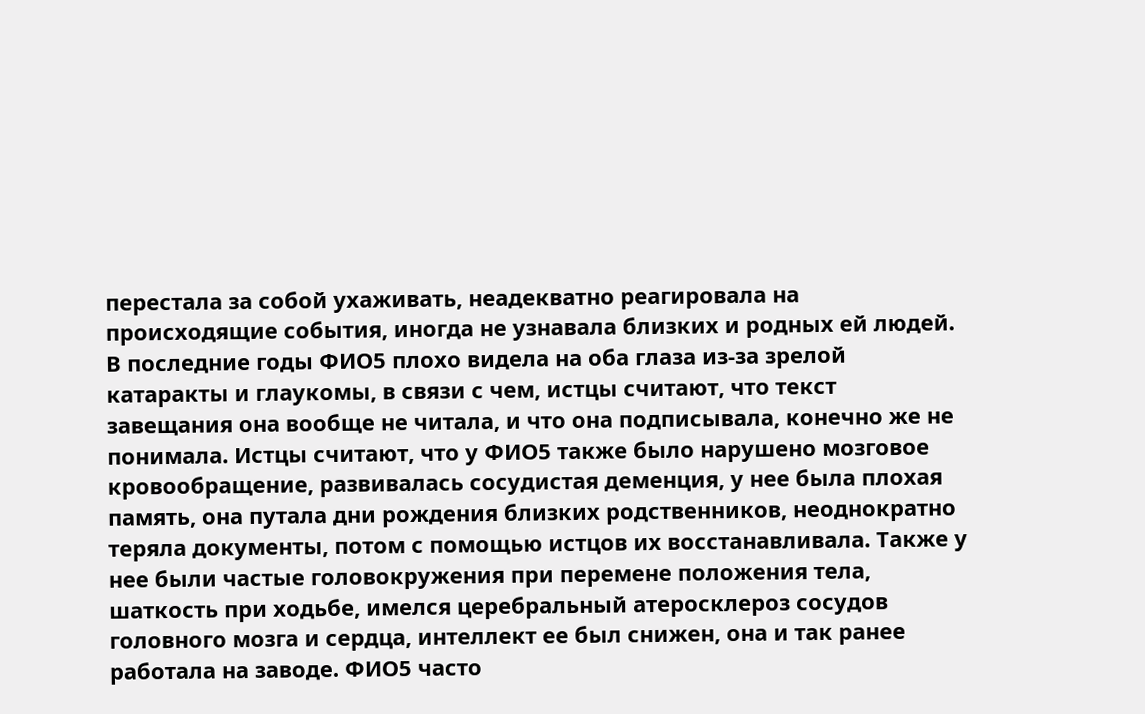перестала за собой ухаживать, неадекватно реагировала на происходящие события, иногда не узнавала близких и родных ей людей. В последние годы ФИО5 плохо видела на оба глаза из-за зрелой катаракты и глаукомы, в связи с чем, истцы считают, что текст завещания она вообще не читала, и что она подписывала, конечно же не понимала. Истцы считают, что у ФИО5 также было нарушено мозговое кровообращение, развивалась сосудистая деменция, у нее была плохая память, она путала дни рождения близких родственников, неоднократно теряла документы, потом с помощью истцов их восстанавливала. Также у нее были частые головокружения при перемене положения тела, шаткость при ходьбе, имелся церебральный атеросклероз сосудов головного мозга и сердца, интеллект ее был снижен, она и так ранее работала на заводе. ФИО5 часто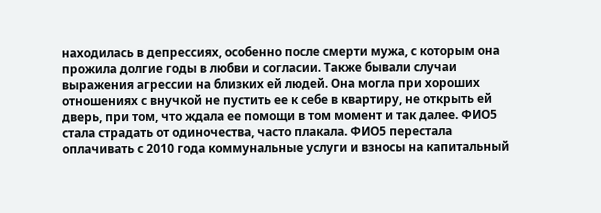находилась в депрессиях, особенно после смерти мужа, с которым она прожила долгие годы в любви и согласии. Также бывали случаи выражения агрессии на близких ей людей. Она могла при хороших отношениях с внучкой не пустить ее к себе в квартиру, не открыть ей дверь, при том, что ждала ее помощи в том момент и так далее. ФИО5 стала страдать от одиночества, часто плакала. ФИО5 перестала оплачивать с 2010 года коммунальные услуги и взносы на капитальный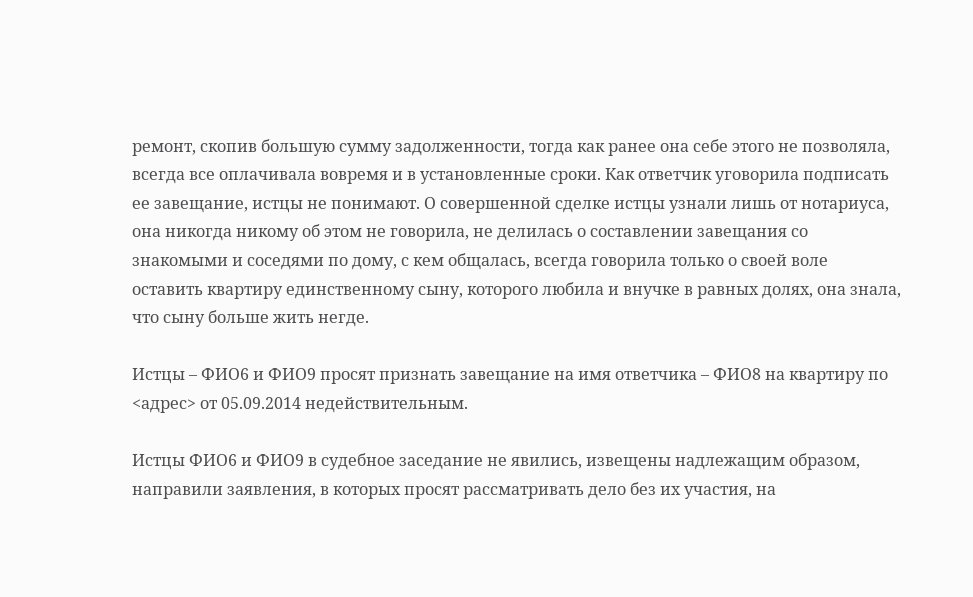ремонт, скопив большую сумму задолженности, тогда как ранее она себе этого не позволяла, всегда все оплачивала вовремя и в установленные сроки. Как ответчик уговорила подписать ее завещание, истцы не понимают. О совершенной сделке истцы узнали лишь от нотариуса, она никогда никому об этом не говорила, не делилась о составлении завещания со знакомыми и соседями по дому, с кем общалась, всегда говорила только о своей воле оставить квартиру единственному сыну, которого любила и внучке в равных долях, она знала, что сыну больше жить негде.

Истцы – ФИО6 и ФИО9 просят признать завещание на имя ответчика – ФИО8 на квартиру по <адрес> от 05.09.2014 недействительным.

Истцы ФИО6 и ФИО9 в судебное заседание не явились, извещены надлежащим образом, направили заявления, в которых просят рассматривать дело без их участия, на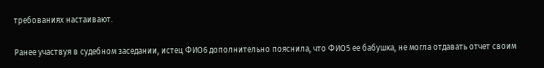требованиях настаивают.

Ранее участвуя в судебном заседании, истец ФИО6 дополнительно пояснила, что ФИО5 ее бабушка, не могла отдавать отчет своим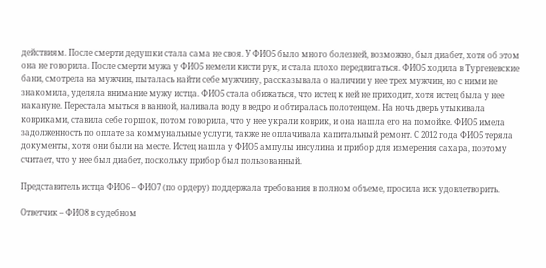действиям. После смерти дедушки стала сама не своя. У ФИО5 было много болезней, возможно, был диабет, хотя об этом она не говорила. После смерти мужа у ФИО5 немели кисти рук, и стала плохо передвигаться. ФИО5 ходила в Тургеневские бани, смотрела на мужчин, пыталась найти себе мужчину, рассказывала о наличии у нее трех мужчин, но с ними не знакомила, уделяла внимание мужу истца. ФИО5 стала обижаться, что истец к ней не приходит, хотя истец была у нее накануне. Перестала мыться в ванной, наливала воду в ведро и обтиралась полотенцем. На ночь дверь утыкивала ковриками, ставила себе горшок, потом говорила, что у нее украли коврик, и она нашла его на помойке. ФИО5 имела задолженность по оплате за коммунальные услуги, также не оплачивала капитальный ремонт. С 2012 года ФИО5 теряла документы, хотя они были на месте. Истец нашла у ФИО5 ампулы инсулина и прибор для измерения сахара, поэтому считает, что у нее был диабет, поскольку прибор был пользованный.

Представитель истца ФИО6 – ФИО7 (по ордеру) поддержала требования в полном объеме, просила иск удовлетворить.

Ответчик – ФИО8 в судебном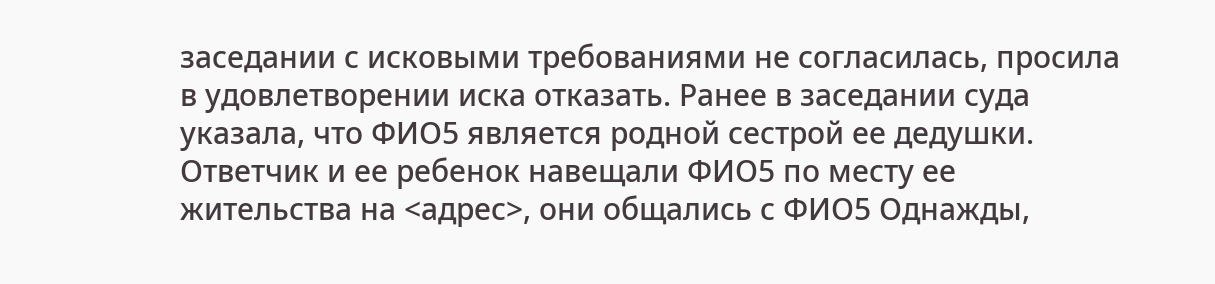заседании с исковыми требованиями не согласилась, просила в удовлетворении иска отказать. Ранее в заседании суда указала, что ФИО5 является родной сестрой ее дедушки. Ответчик и ее ребенок навещали ФИО5 по месту ее жительства на <адрес>, они общались с ФИО5 Однажды,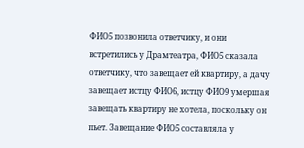ФИО5 позвонила ответчику, и они встретились у Драмтеатра, ФИО5 сказала ответчику, что завещает ей квартиру, а дачу завещает истцу ФИО6, истцу ФИО9 умершая завещать квартиру не хотела, поскольку он пьет. Завещание ФИО5 составляла у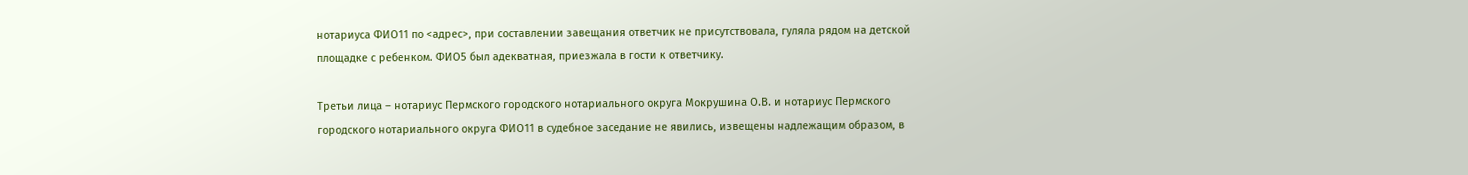нотариуса ФИО11 по <адрес>, при составлении завещания ответчик не присутствовала, гуляла рядом на детской площадке с ребенком. ФИО5 был адекватная, приезжала в гости к ответчику.

Третьи лица – нотариус Пермского городского нотариального округа Мокрушина О.В. и нотариус Пермского городского нотариального округа ФИО11 в судебное заседание не явились, извещены надлежащим образом, в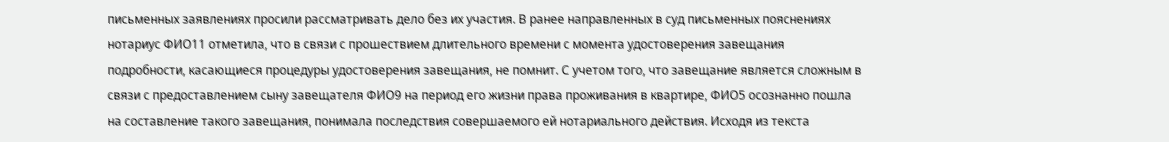письменных заявлениях просили рассматривать дело без их участия. В ранее направленных в суд письменных пояснениях нотариус ФИО11 отметила, что в связи с прошествием длительного времени с момента удостоверения завещания подробности, касающиеся процедуры удостоверения завещания, не помнит. С учетом того, что завещание является сложным в связи с предоставлением сыну завещателя ФИО9 на период его жизни права проживания в квартире, ФИО5 осознанно пошла на составление такого завещания, понимала последствия совершаемого ей нотариального действия. Исходя из текста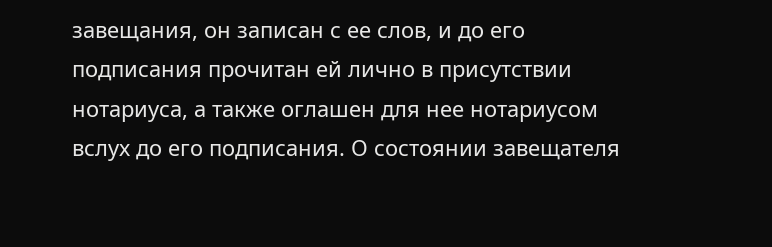завещания, он записан с ее слов, и до его подписания прочитан ей лично в присутствии нотариуса, а также оглашен для нее нотариусом вслух до его подписания. О состоянии завещателя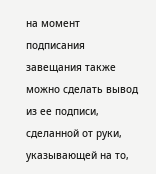на момент подписания завещания также можно сделать вывод из ее подписи, сделанной от руки, указывающей на то,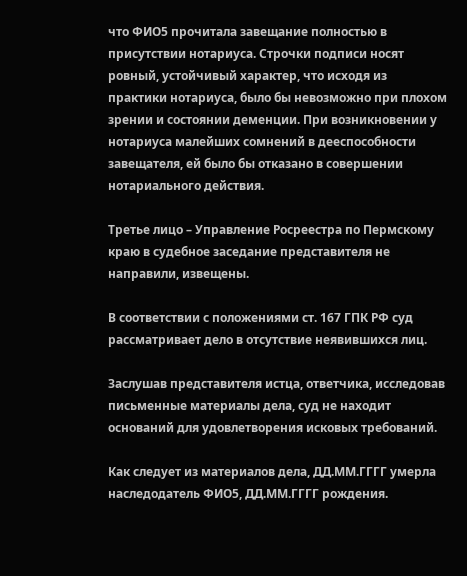что ФИО5 прочитала завещание полностью в присутствии нотариуса. Строчки подписи носят ровный, устойчивый характер, что исходя из практики нотариуса, было бы невозможно при плохом зрении и состоянии деменции. При возникновении у нотариуса малейших сомнений в дееспособности завещателя, ей было бы отказано в совершении нотариального действия.

Третье лицо – Управление Росреестра по Пермскому краю в судебное заседание представителя не направили, извещены.

В соответствии с положениями ст. 167 ГПК РФ суд рассматривает дело в отсутствие неявившихся лиц.

Заслушав представителя истца, ответчика, исследовав письменные материалы дела, суд не находит оснований для удовлетворения исковых требований.

Как следует из материалов дела, ДД.ММ.ГГГГ умерла наследодатель ФИО5, ДД.ММ.ГГГГ рождения.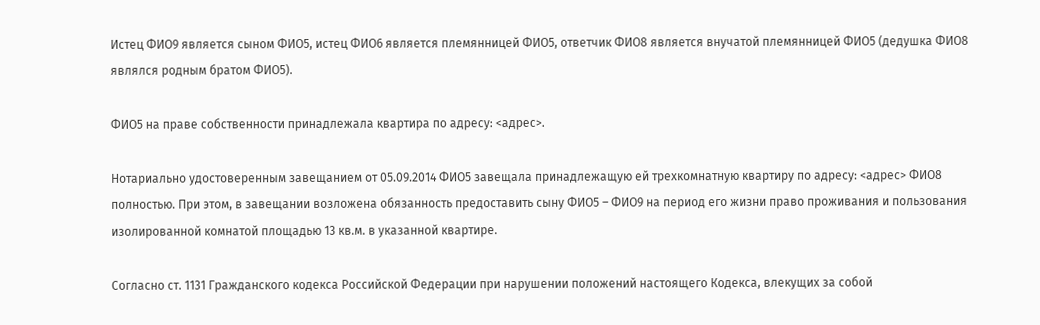Истец ФИО9 является сыном ФИО5, истец ФИО6 является племянницей ФИО5, ответчик ФИО8 является внучатой племянницей ФИО5 (дедушка ФИО8 являлся родным братом ФИО5).

ФИО5 на праве собственности принадлежала квартира по адресу: <адрес>.

Нотариально удостоверенным завещанием от 05.09.2014 ФИО5 завещала принадлежащую ей трехкомнатную квартиру по адресу: <адрес> ФИО8 полностью. При этом, в завещании возложена обязанность предоставить сыну ФИО5 – ФИО9 на период его жизни право проживания и пользования изолированной комнатой площадью 13 кв.м. в указанной квартире.

Согласно ст. 1131 Гражданского кодекса Российской Федерации при нарушении положений настоящего Кодекса, влекущих за собой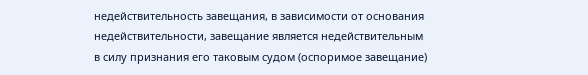недействительность завещания, в зависимости от основания недействительности, завещание является недействительным в силу признания его таковым судом (оспоримое завещание)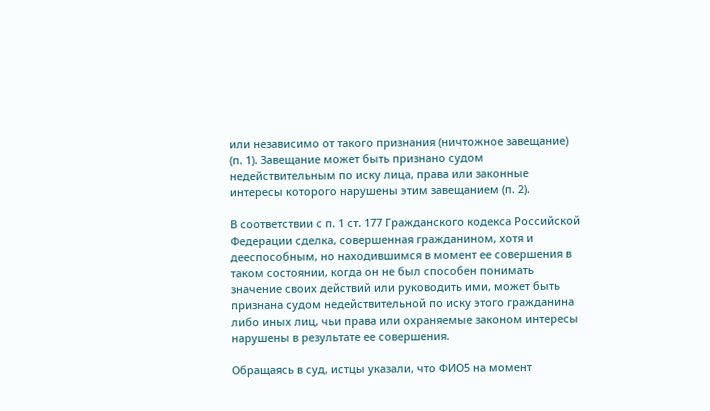или независимо от такого признания (ничтожное завещание) (п. 1). Завещание может быть признано судом недействительным по иску лица, права или законные интересы которого нарушены этим завещанием (п. 2).

В соответствии с п. 1 ст. 177 Гражданского кодекса Российской Федерации сделка, совершенная гражданином, хотя и дееспособным, но находившимся в момент ее совершения в таком состоянии, когда он не был способен понимать значение своих действий или руководить ими, может быть признана судом недействительной по иску этого гражданина либо иных лиц, чьи права или охраняемые законом интересы нарушены в результате ее совершения.

Обращаясь в суд, истцы указали, что ФИО5 на момент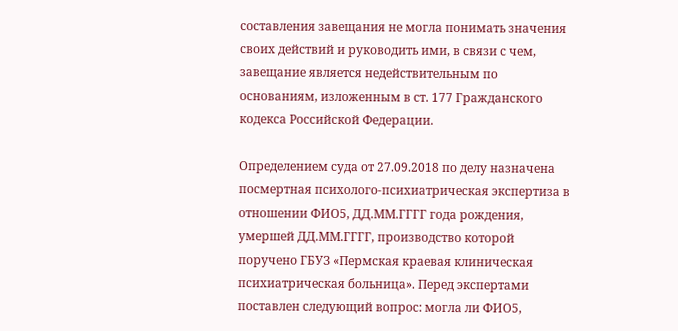составления завещания не могла понимать значения своих действий и руководить ими, в связи с чем, завещание является недействительным по основаниям, изложенным в ст. 177 Гражданского кодекса Российской Федерации.

Определением суда от 27.09.2018 по делу назначена посмертная психолого-психиатрическая экспертиза в отношении ФИО5, ДД.ММ.ГГГГ года рождения, умершей ДД.ММ.ГГГГ, производство которой поручено ГБУЗ «Пермская краевая клиническая психиатрическая больница». Перед экспертами поставлен следующий вопрос: могла ли ФИО5,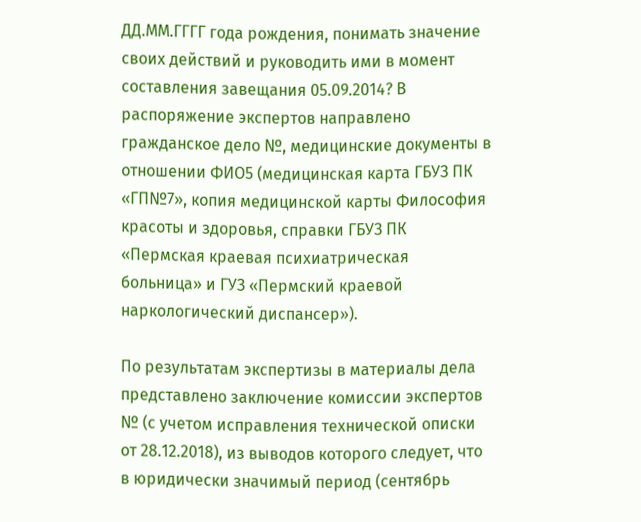ДД.ММ.ГГГГ года рождения, понимать значение своих действий и руководить ими в момент составления завещания 05.09.2014? В распоряжение экспертов направлено гражданское дело №, медицинские документы в отношении ФИО5 (медицинская карта ГБУЗ ПК «ГП№7», копия медицинской карты Философия красоты и здоровья, справки ГБУЗ ПК «Пермская краевая психиатрическая больница» и ГУЗ «Пермский краевой наркологический диспансер»).

По результатам экспертизы в материалы дела представлено заключение комиссии экспертов № (с учетом исправления технической описки от 28.12.2018), из выводов которого следует, что в юридически значимый период (сентябрь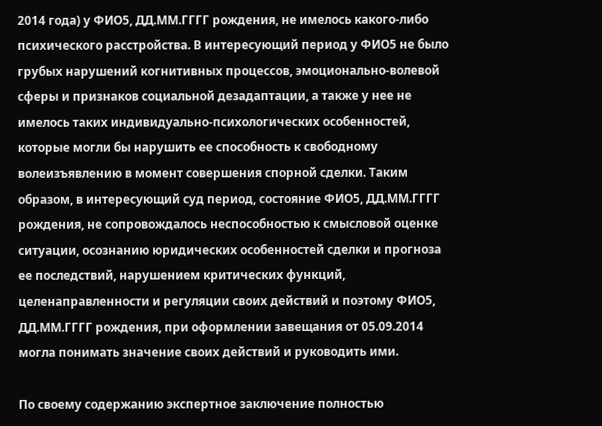2014 года) у ФИО5, ДД.ММ.ГГГГ рождения, не имелось какого-либо психического расстройства. В интересующий период у ФИО5 не было грубых нарушений когнитивных процессов, эмоционально-волевой сферы и признаков социальной дезадаптации, а также у нее не имелось таких индивидуально-психологических особенностей, которые могли бы нарушить ее способность к свободному волеизъявлению в момент совершения спорной сделки. Таким образом, в интересующий суд период, состояние ФИО5, ДД.ММ.ГГГГ рождения, не сопровождалось неспособностью к смысловой оценке ситуации, осознанию юридических особенностей сделки и прогноза ее последствий, нарушением критических функций, целенаправленности и регуляции своих действий и поэтому ФИО5, ДД.ММ.ГГГГ рождения, при оформлении завещания от 05.09.2014 могла понимать значение своих действий и руководить ими.

По своему содержанию экспертное заключение полностью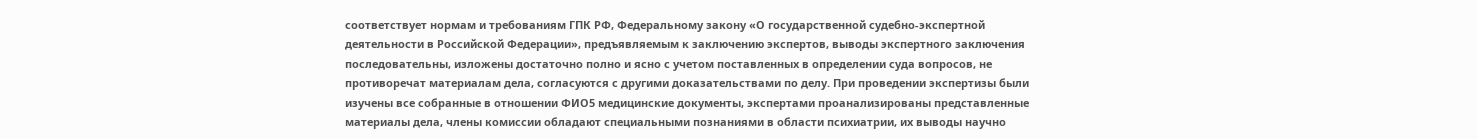соответствует нормам и требованиям ГПК РФ, Федеральному закону «О государственной судебно-экспертной деятельности в Российской Федерации», предъявляемым к заключению экспертов, выводы экспертного заключения последовательны, изложены достаточно полно и ясно с учетом поставленных в определении суда вопросов, не противоречат материалам дела, согласуются с другими доказательствами по делу. При проведении экспертизы были изучены все собранные в отношении ФИО5 медицинские документы, экспертами проанализированы представленные материалы дела, члены комиссии обладают специальными познаниями в области психиатрии, их выводы научно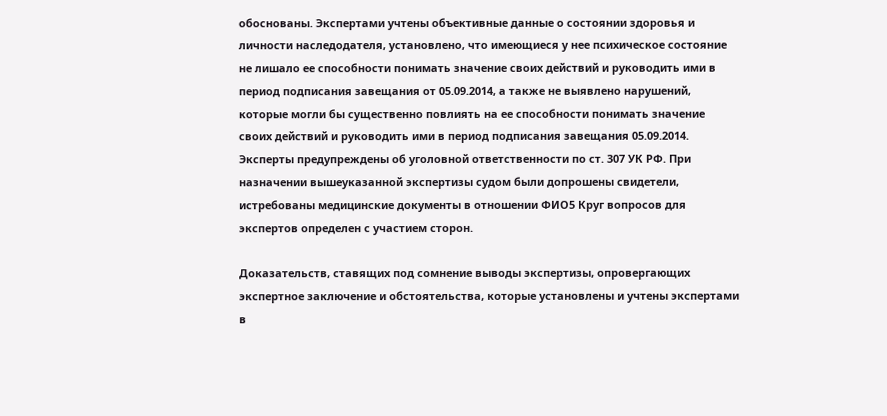обоснованы. Экспертами учтены объективные данные о состоянии здоровья и личности наследодателя, установлено, что имеющиеся у нее психическое состояние не лишало ее способности понимать значение своих действий и руководить ими в период подписания завещания от 05.09.2014, а также не выявлено нарушений, которые могли бы существенно повлиять на ее способности понимать значение своих действий и руководить ими в период подписания завещания 05.09.2014. Эксперты предупреждены об уголовной ответственности по ст. 307 УК РФ. При назначении вышеуказанной экспертизы судом были допрошены свидетели, истребованы медицинские документы в отношении ФИО5 Круг вопросов для экспертов определен с участием сторон.

Доказательств, ставящих под сомнение выводы экспертизы, опровергающих экспертное заключение и обстоятельства, которые установлены и учтены экспертами в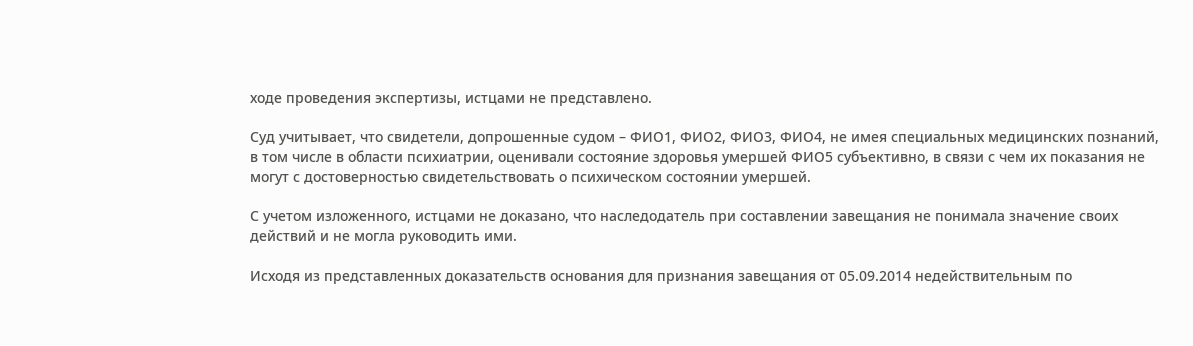ходе проведения экспертизы, истцами не представлено.

Суд учитывает, что свидетели, допрошенные судом – ФИО1, ФИО2, ФИО3, ФИО4, не имея специальных медицинских познаний, в том числе в области психиатрии, оценивали состояние здоровья умершей ФИО5 субъективно, в связи с чем их показания не могут с достоверностью свидетельствовать о психическом состоянии умершей.

С учетом изложенного, истцами не доказано, что наследодатель при составлении завещания не понимала значение своих действий и не могла руководить ими.

Исходя из представленных доказательств основания для признания завещания от 05.09.2014 недействительным по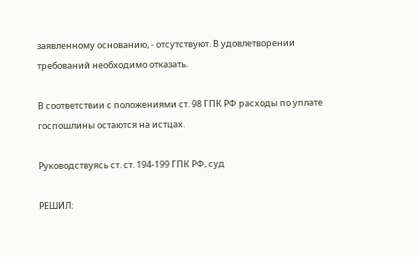заявленному основанию, - отсутствуют. В удовлетворении требований необходимо отказать.

В соответствии с положениями ст. 98 ГПК РФ расходы по уплате госпошлины остаются на истцах.

Руководствуясь ст. ст. 194-199 ГПК РФ, суд

РЕШИЛ: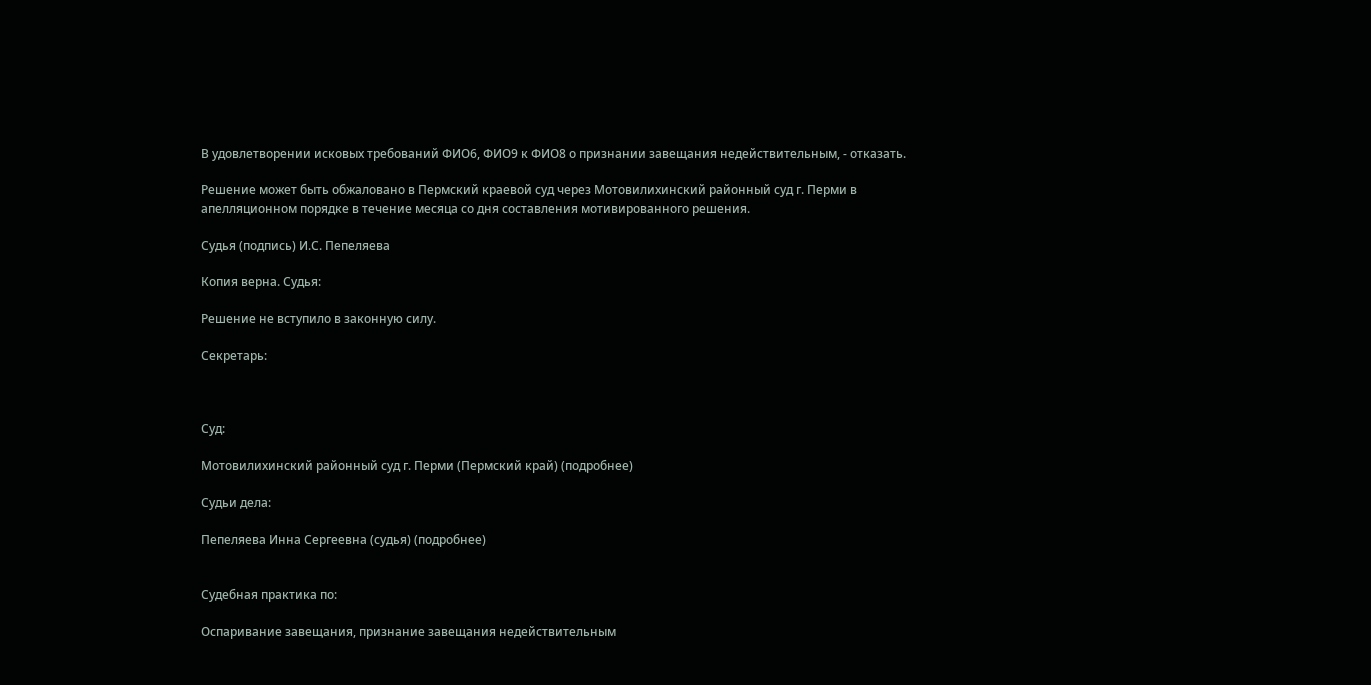В удовлетворении исковых требований ФИО6, ФИО9 к ФИО8 о признании завещания недействительным, - отказать.

Решение может быть обжаловано в Пермский краевой суд через Мотовилихинский районный суд г. Перми в апелляционном порядке в течение месяца со дня составления мотивированного решения.

Судья (подпись) И.С. Пепеляева

Копия верна. Судья:

Решение не вступило в законную силу.

Секретарь:



Суд:

Мотовилихинский районный суд г. Перми (Пермский край) (подробнее)

Судьи дела:

Пепеляева Инна Сергеевна (судья) (подробнее)


Судебная практика по:

Оспаривание завещания, признание завещания недействительным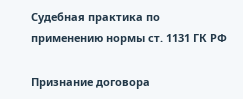Судебная практика по применению нормы ст. 1131 ГК РФ

Признание договора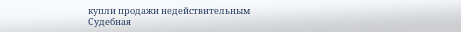купли продажи недействительным
Судебная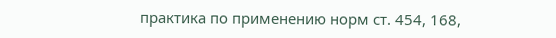практика по применению норм ст. 454, 168,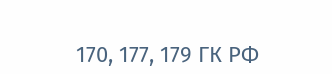170, 177, 179 ГК РФ